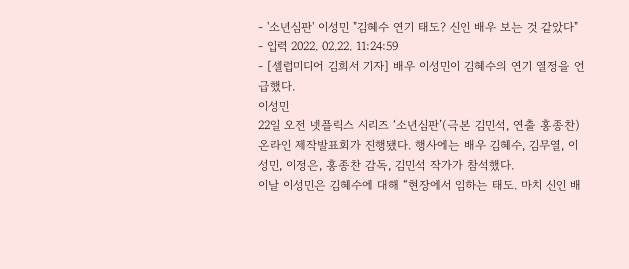- '소년심판' 이성민 "김혜수 연기 태도? 신인 배우 보는 것 같았다"
- 입력 2022. 02.22. 11:24:59
- [셀럽미디어 김희서 기자] 배우 이성민이 김혜수의 연기 열정을 언급했다.
이성민
22일 오전 넷플릭스 시리즈 ‘소년심판’(극본 김민석, 연출 홍종찬) 온라인 제작발표회가 진행됐다. 행사에는 배우 김혜수, 김무열, 이성민, 이정은, 홍종찬 감독, 김민석 작가가 참석했다.
이날 이성민은 김혜수에 대해 “현장에서 임하는 태도. 마치 신인 배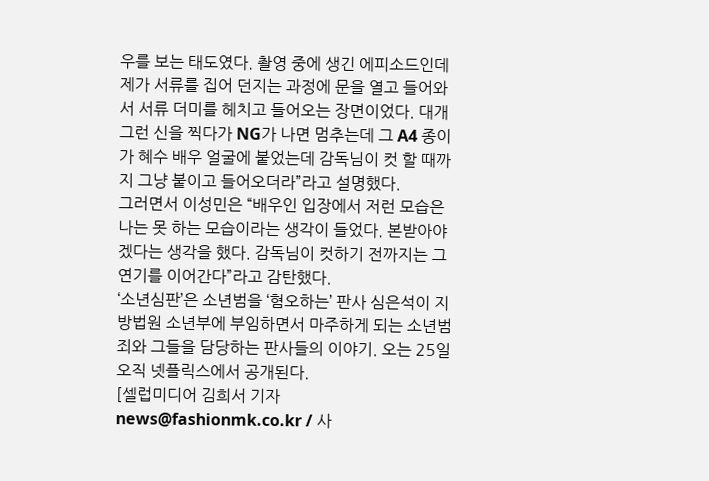우를 보는 태도였다. 촬영 중에 생긴 에피소드인데 제가 서류를 집어 던지는 과정에 문을 열고 들어와서 서류 더미를 헤치고 들어오는 장면이었다. 대개 그런 신을 찍다가 NG가 나면 멈추는데 그 A4 종이가 혜수 배우 얼굴에 붙었는데 감독님이 컷 할 때까지 그냥 붙이고 들어오더라”라고 설명했다.
그러면서 이성민은 “배우인 입장에서 저런 모습은 나는 못 하는 모습이라는 생각이 들었다. 본받아야겠다는 생각을 했다. 감독님이 컷하기 전까지는 그 연기를 이어간다”라고 감탄했다.
‘소년심판’은 소년범을 ‘혐오하는’ 판사 심은석이 지방법원 소년부에 부임하면서 마주하게 되는 소년범죄와 그들을 담당하는 판사들의 이야기. 오는 25일 오직 넷플릭스에서 공개된다.
[셀럽미디어 김희서 기자 news@fashionmk.co.kr / 사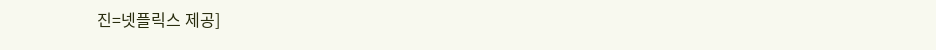진=넷플릭스 제공]